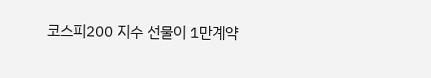코스피200 지수 선물이 1만계약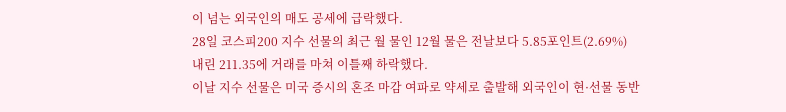이 넘는 외국인의 매도 공세에 급락했다.
28일 코스피200 지수 선물의 최근 월 물인 12월 물은 전날보다 5.85포인트(2.69%) 내린 211.35에 거래를 마쳐 이틀째 하락했다.
이날 지수 선물은 미국 증시의 혼조 마감 여파로 약세로 출발해 외국인이 현·선물 동반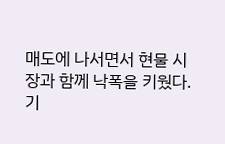매도에 나서면서 현물 시장과 함께 낙폭을 키웠다.
기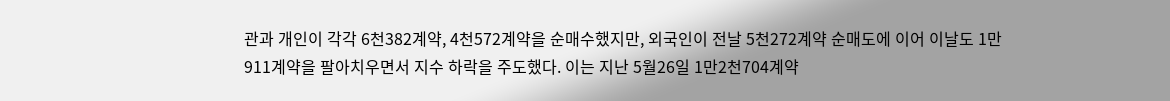관과 개인이 각각 6천382계약, 4천572계약을 순매수했지만, 외국인이 전날 5천272계약 순매도에 이어 이날도 1만911계약을 팔아치우면서 지수 하락을 주도했다. 이는 지난 5월26일 1만2천704계약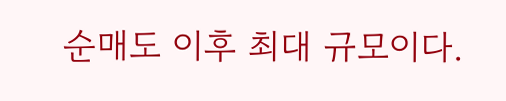순매도 이후 최대 규모이다.